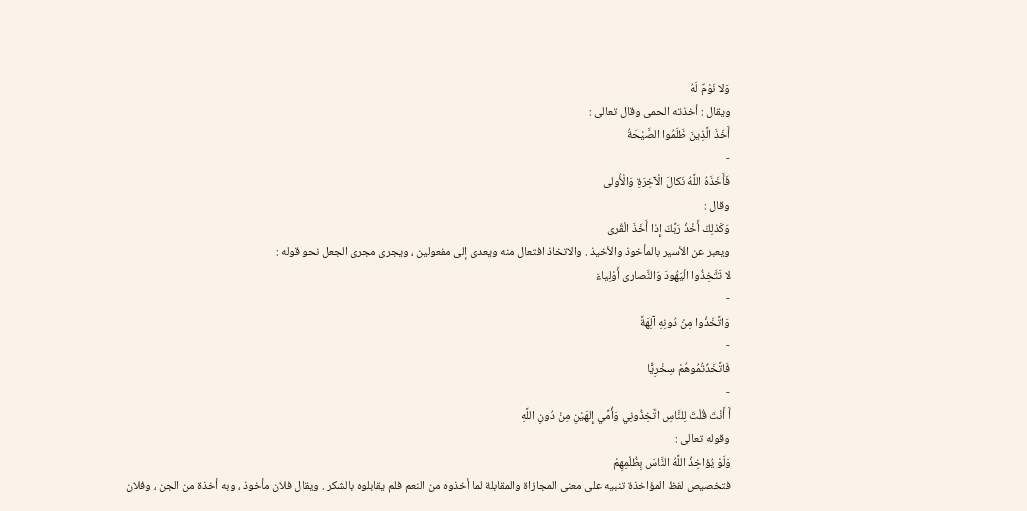وَلا نَوْمٌ لَهُ
ويقال : أخذته الحمى وقال تعالى :
أَخَذَ الَّذِينَ ظَلَمُوا الصَّيْحَةُ
-
فَأَخَذَهُ اللَّهُ نَكالَ الْآخِرَةِ وَالْأُولى
وقال :
وَكَذلِكَ أَخْذُ رَبِّكَ إِذا أَخَذَ الْقُرى
ويعبر عن الأسير بالمأخوذ والأخيذ . والاتخاذ افتعال منه ويعدى إلى مفعولين ، ويجرى مجرى الجعل نحو قوله :
لا تَتَّخِذُوا الْيَهُودَ وَالنَّصارى أَوْلِياءَ
-
وَاتَّخَذُوا مِنْ دُونِهِ آلِهَةً
-
فَاتَّخَذْتُمُوهُمْ سِخْرِيًّا
-
أَ أَنْتَ قُلْتَ لِلنَّاسِ اتَّخِذُونِي وَأُمِّي إِلهَيْنِ مِنْ دُونِ اللَّهِ
وقوله تعالى :
وَلَوْ يُؤاخِذُ اللَّهُ النَّاسَ بِظُلْمِهِمْ
فتخصيص لفظ المؤاخذة تنبيه على معنى المجازاة والمقابلة لما أخذوه من النعم فلم يقابلوه بالشكر . ويقال فلان مأخوذ ، وبه أخذة من الجن ، وفلان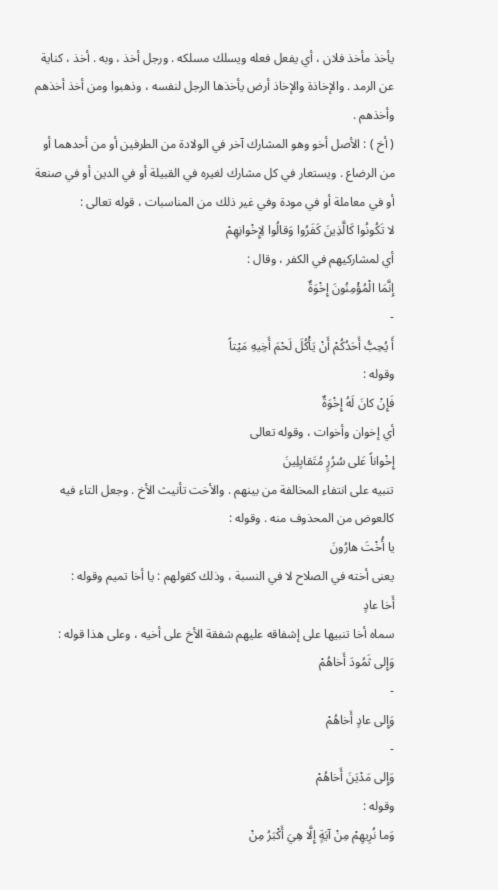يأخذ مأخذ فلان ، أي يفعل فعله ويسلك مسلكه . ورجل أخذ ، وبه . أخذ ، كناية عن الرمد . والإخاذة والإخاذ أرض يأخذها الرجل لنفسه ، وذهبوا ومن أخذ أخذهم وأخذهم .
( أخ ) : الأصل أخو وهو المشارك آخر في الولادة من الطرفين أو من أحدهما أو من الرضاع . ويستعار في كل مشارك لغيره في القبيلة أو في الدين أو في صنعة أو في معاملة أو في مودة وفي غير ذلك من المناسبات ، قوله تعالى :
لا تَكُونُوا كَالَّذِينَ كَفَرُوا وَقالُوا لِإِخْوانِهِمْ
أي لمشاركيهم في الكفر ، وقال :
إِنَّمَا الْمُؤْمِنُونَ إِخْوَةٌ
-
أَ يُحِبُّ أَحَدُكُمْ أَنْ يَأْكُلَ لَحْمَ أَخِيهِ مَيْتاً
وقوله :
فَإِنْ كانَ لَهُ إِخْوَةٌ
أي إخوان وأخوات ، وقوله تعالى
إِخْواناً عَلى سُرُرٍ مُتَقابِلِينَ
تنبيه على انتفاء المخالفة من بينهم . والأخت تأنيث الأخ . وجعل التاء فيه كالعوض من المحذوف منه . وقوله :
يا أُخْتَ هارُونَ
يعنى أخته في الصلاح لا في النسبة ، وذلك كقولهم : يا أخا تميم وقوله :
أَخا عادٍ
سماه أخا تنبيها على إشفاقه عليهم شفقة الأخ على أخيه ، وعلى هذا قوله :
وَإِلى ثَمُودَ أَخاهُمْ
-
وَإِلى عادٍ أَخاهُمْ
-
وَإِلى مَدْيَنَ أَخاهُمْ
وقوله :
وَما نُرِيهِمْ مِنْ آيَةٍ إِلَّا هِيَ أَكْبَرُ مِنْ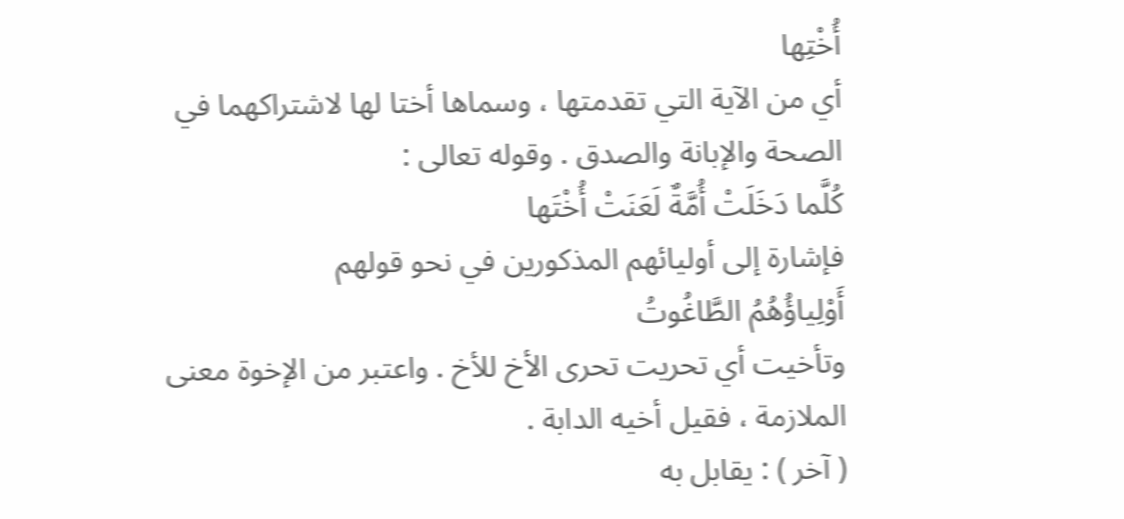أُخْتِها
أي من الآية التي تقدمتها ، وسماها أختا لها لاشتراكهما في الصحة والإبانة والصدق . وقوله تعالى :
كُلَّما دَخَلَتْ أُمَّةٌ لَعَنَتْ أُخْتَها
فإشارة إلى أوليائهم المذكورين في نحو قولهم
أَوْلِياؤُهُمُ الطَّاغُوتُ
وتأخيت أي تحريت تحرى الأخ للأخ . واعتبر من الإخوة معنى الملازمة ، فقيل أخيه الدابة .
( آخر ) : يقابل به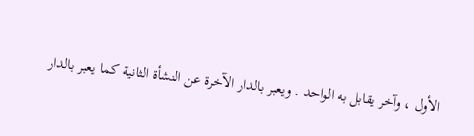الأول ، وآخر يقابل به الواحد . ويعبر بالدار الآخرة عن النشأة الثانية كما يعبر بالدار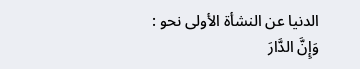الدنيا عن النشأة الأولى نحو :
وَإِنَّ الدَّارَ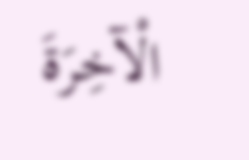الْآخِرَةَ